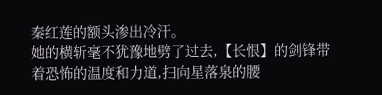秦红莲的额头渗出冷汗。
她的横斩毫不犹豫地劈了过去,【长恨】的剑锋带着恐怖的温度和力道,扫向星落泉的腰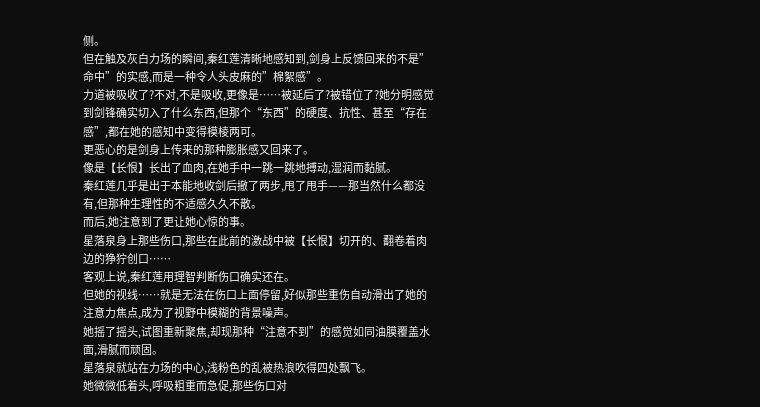侧。
但在触及灰白力场的瞬间,秦红莲清晰地感知到,剑身上反馈回来的不是”命中”的实感,而是一种令人头皮麻的”棉絮感”。
力道被吸收了?不对,不是吸收,更像是……被延后了?被错位了?她分明感觉到剑锋确实切入了什么东西,但那个“东西”的硬度、抗性、甚至“存在感”,都在她的感知中变得模棱两可。
更恶心的是剑身上传来的那种膨胀感又回来了。
像是【长恨】长出了血肉,在她手中一跳一跳地搏动,湿润而黏腻。
秦红莲几乎是出于本能地收剑后撤了两步,甩了甩手——那当然什么都没有,但那种生理性的不适感久久不散。
而后,她注意到了更让她心惊的事。
星落泉身上那些伤口,那些在此前的激战中被【长恨】切开的、翻卷着肉边的狰狞创口……
客观上说,秦红莲用理智判断伤口确实还在。
但她的视线……就是无法在伤口上面停留,好似那些重伤自动滑出了她的注意力焦点,成为了视野中模糊的背景噪声。
她摇了摇头,试图重新聚焦,却现那种“注意不到”的感觉如同油膜覆盖水面,滑腻而顽固。
星落泉就站在力场的中心,浅粉色的乱被热浪吹得四处飘飞。
她微微低着头,呼吸粗重而急促,那些伤口对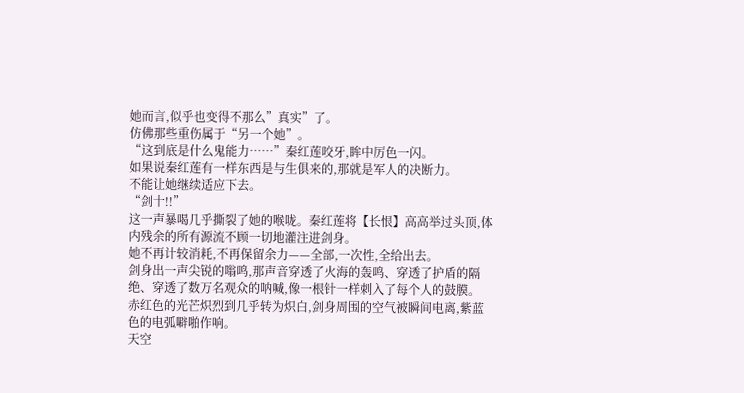她而言,似乎也变得不那么”真实”了。
仿佛那些重伤属于“另一个她”。
“这到底是什么鬼能力……”秦红莲咬牙,眸中厉色一闪。
如果说秦红莲有一样东西是与生俱来的,那就是军人的决断力。
不能让她继续适应下去。
“剑十!!”
这一声暴喝几乎撕裂了她的喉咙。秦红莲将【长恨】高高举过头顶,体内残余的所有源流不顾一切地灌注进剑身。
她不再计较消耗,不再保留余力——全部,一次性,全给出去。
剑身出一声尖锐的嗡鸣,那声音穿透了火海的轰鸣、穿透了护盾的隔绝、穿透了数万名观众的呐喊,像一根针一样刺入了每个人的鼓膜。
赤红色的光芒炽烈到几乎转为炽白,剑身周围的空气被瞬间电离,紫蓝色的电弧噼啪作响。
天空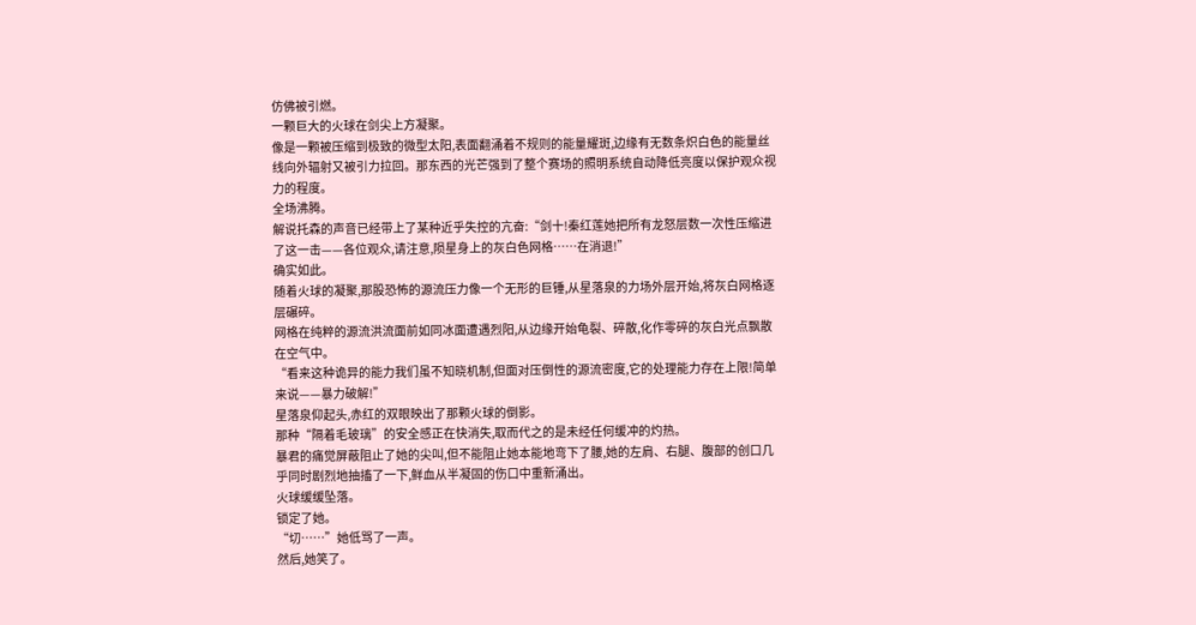仿佛被引燃。
一颗巨大的火球在剑尖上方凝聚。
像是一颗被压缩到极致的微型太阳,表面翻涌着不规则的能量耀斑,边缘有无数条炽白色的能量丝线向外辐射又被引力拉回。那东西的光芒强到了整个赛场的照明系统自动降低亮度以保护观众视力的程度。
全场沸腾。
解说托森的声音已经带上了某种近乎失控的亢奋:“剑十!秦红莲她把所有龙怒层数一次性压缩进了这一击——各位观众,请注意,陨星身上的灰白色网格……在消退!”
确实如此。
随着火球的凝聚,那股恐怖的源流压力像一个无形的巨锤,从星落泉的力场外层开始,将灰白网格逐层碾碎。
网格在纯粹的源流洪流面前如同冰面遭遇烈阳,从边缘开始龟裂、碎散,化作零碎的灰白光点飘散在空气中。
“看来这种诡异的能力我们虽不知晓机制,但面对压倒性的源流密度,它的处理能力存在上限!简单来说——暴力破解!”
星落泉仰起头,赤红的双眼映出了那颗火球的倒影。
那种“隔着毛玻璃”的安全感正在快消失,取而代之的是未经任何缓冲的灼热。
暴君的痛觉屏蔽阻止了她的尖叫,但不能阻止她本能地弯下了腰,她的左肩、右腿、腹部的创口几乎同时剧烈地抽搐了一下,鲜血从半凝固的伤口中重新涌出。
火球缓缓坠落。
锁定了她。
“切……”她低骂了一声。
然后,她笑了。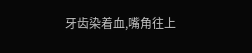牙齿染着血,嘴角往上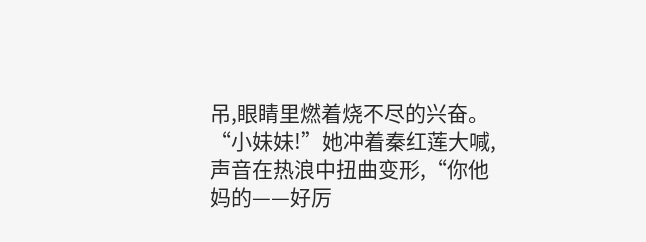吊,眼睛里燃着烧不尽的兴奋。
“小妹妹!”她冲着秦红莲大喊,声音在热浪中扭曲变形,“你他妈的——好厉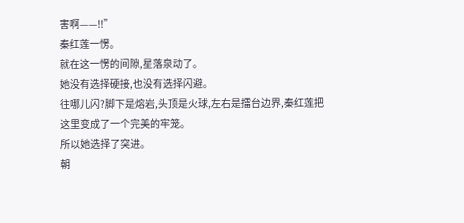害啊——!!”
秦红莲一愣。
就在这一愣的间隙,星落泉动了。
她没有选择硬接,也没有选择闪避。
往哪儿闪?脚下是熔岩,头顶是火球,左右是擂台边界,秦红莲把这里变成了一个完美的牢笼。
所以她选择了突进。
朝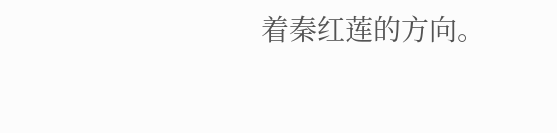着秦红莲的方向。